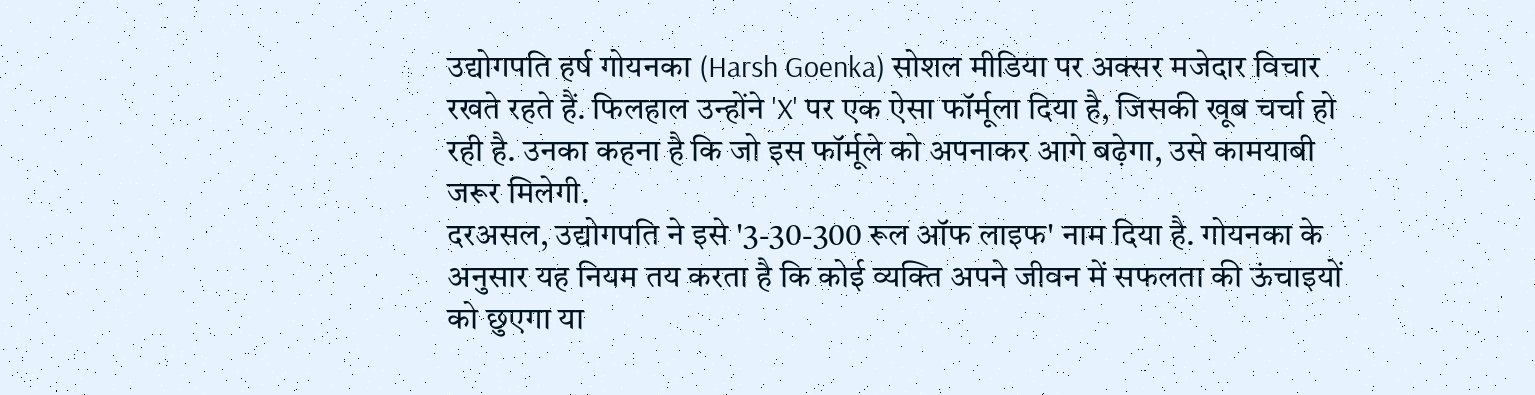उद्योगपति हर्ष गोयनका (Harsh Goenka) सोशल मीडिया पर अक्सर मजेदार विचार रखते रहते हैं. फिलहाल उन्होंने 'X' पर एक ऐसा फॉर्मूला दिया है, जिसकी खूब चर्चा हो रही है. उनका कहना है कि जो इस फॉर्मूले को अपनाकर आगे बढ़ेगा, उसे कामयाबी जरूर मिलेगी.
दरअसल, उद्योगपति ने इसे '3-30-300 रूल ऑफ लाइफ' नाम दिया है. गोयनका के अनुसार यह नियम तय करता है कि कोई व्यक्ति अपने जीवन में सफलता की ऊंचाइयों को छुएगा या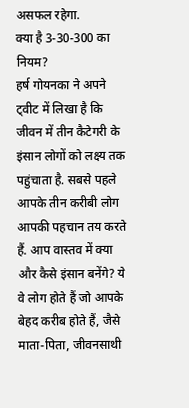असफल रहेगा.
क्या है 3-30-300 का नियम?
हर्ष गोयनका ने अपने ट्वीट में लिखा है कि जीवन में तीन कैटेगरी के इंसान लोगों को लक्ष्य तक पहुंचाता है. सबसे पहले आपके तीन करीबी लोग आपकी पहचान तय करते हैं. आप वास्तव में क्या और कैसे इंसान बनेंगे? ये वे लोग होते हैं जो आपके बेहद करीब होते हैं, जैसे माता-पिता, जीवनसाथी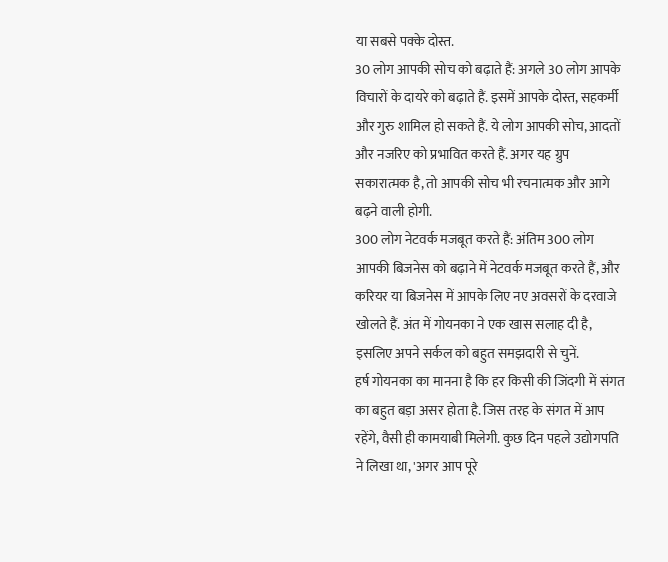या सबसे पक्के दोस्त.
30 लोग आपकी सोच को बढ़ाते हैं: अगले 30 लोग आपके विचारों के दायरे को बढ़ाते हैं. इसमें आपके दोस्त, सहकर्मी और गुरु शामिल हो सकते हैं. ये लोग आपकी सोच, आदतों और नजरिए को प्रभावित करते हैं. अगर यह ग्रुप सकारात्मक है, तो आपकी सोच भी रचनात्मक और आगे बढ़ने वाली होगी.
300 लोग नेटवर्क मजबूत करते हैं: अंतिम 300 लोग आपकी बिजनेस को बढ़ाने में नेटवर्क मजबूत करते हैं, और करियर या बिजनेस में आपके लिए नए अवसरों के दरवाजे खोलते हैं. अंत में गोयनका ने एक खास सलाह दी है, इसलिए अपने सर्कल को बहुत समझदारी से चुनें.
हर्ष गोयनका का मानना है कि हर किसी की जिंदगी में संगत का बहुत बड़ा असर होता है. जिस तरह के संगत में आप रहेंगे, वैसी ही कामयाबी मिलेगी. कुछ दिन पहले उद्योगपति ने लिखा था, 'अगर आप पूरे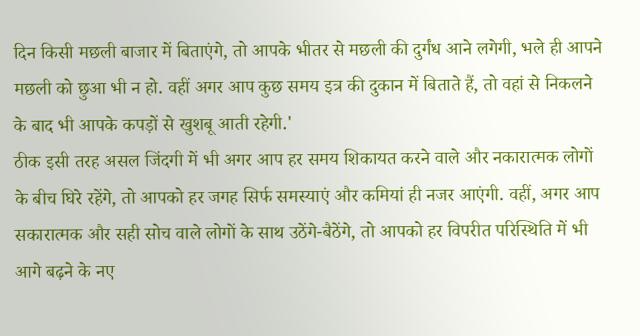दिन किसी मछली बाजार में बिताएंगे, तो आपके भीतर से मछली की दुर्गंध आने लगेगी, भले ही आपने मछली को छुआ भी न हो. वहीं अगर आप कुछ समय इत्र की दुकान में बिताते हैं, तो वहां से निकलने के बाद भी आपके कपड़ों से खुशबू आती रहेगी.'
ठीक इसी तरह असल जिंदगी में भी अगर आप हर समय शिकायत करने वाले और नकारात्मक लोगों के बीच घिरे रहेंगे, तो आपको हर जगह सिर्फ समस्याएं और कमियां ही नजर आएंगी. वहीं, अगर आप सकारात्मक और सही सोच वाले लोगों के साथ उठेंगे-बैठेंगे, तो आपको हर विपरीत परिस्थिति में भी आगे बढ़ने के नए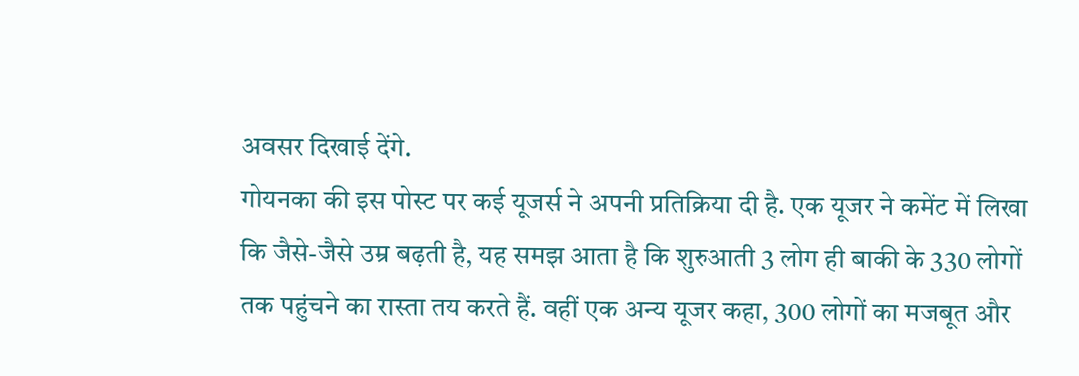अवसर दिखाई देंगे.
गोयनका की इस पोस्ट पर कई यूजर्स ने अपनी प्रतिक्रिया दी है. एक यूजर ने कमेंट में लिखा कि जैसे-जैसे उम्र बढ़ती है, यह समझ आता है कि शुरुआती 3 लोग ही बाकी के 330 लोगों तक पहुंचने का रास्ता तय करते हैं. वहीं एक अन्य यूजर कहा, 300 लोगों का मजबूत और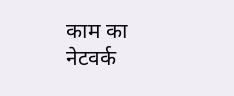काम का नेटवर्क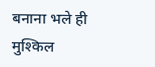बनाना भले ही मुश्किल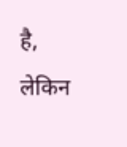है, लेकिन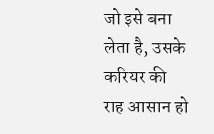जो इसे बना लेता है, उसके करियर की राह आसान हो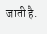जाती है.